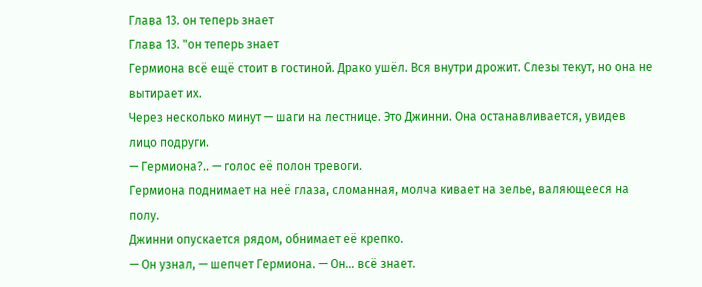Глава 13. он теперь знает
Глава 13. "он теперь знает
Гермиона всё ещё стоит в гостиной. Драко ушёл. Вся внутри дрожит. Слезы текут, но она не вытирает их.
Через несколько минут — шаги на лестнице. Это Джинни. Она останавливается, увидев лицо подруги.
— Гермиона?.. — голос её полон тревоги.
Гермиона поднимает на неё глаза, сломанная, молча кивает на зелье, валяющееся на полу.
Джинни опускается рядом, обнимает её крепко.
— Он узнал, — шепчет Гермиона. — Он... всё знает.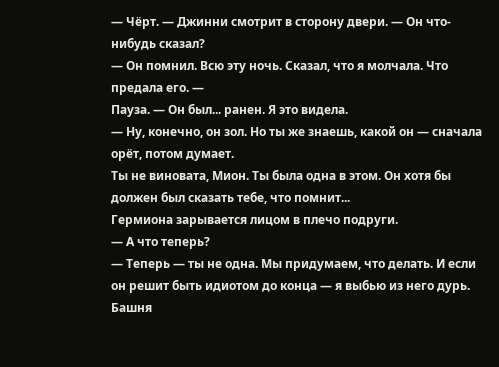— Чёрт. — Джинни смотрит в сторону двери. — Он что-нибудь сказал?
— Он помнил. Всю эту ночь. Сказал, что я молчала. Что предала его. —
Пауза. — Он был... ранен. Я это видела.
— Ну, конечно, он зол. Но ты же знаешь, какой он — сначала орёт, потом думает.
Ты не виновата, Мион. Ты была одна в этом. Он хотя бы должен был сказать тебе, что помнит...
Гермиона зарывается лицом в плечо подруги.
— А что теперь?
— Теперь — ты не одна. Мы придумаем, что делать. И если он решит быть идиотом до конца — я выбью из него дурь.
Башня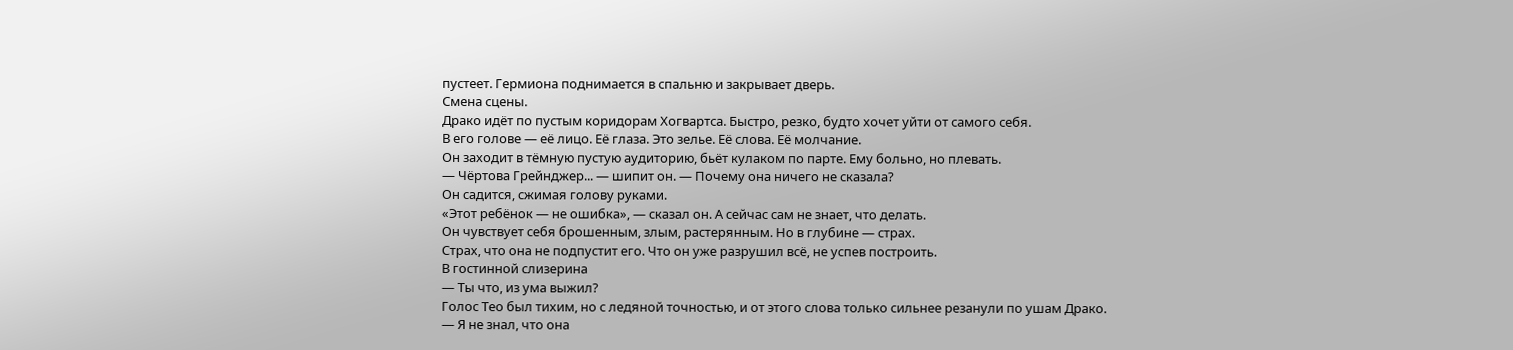пустеет. Гермиона поднимается в спальню и закрывает дверь.
Смена сцены.
Драко идёт по пустым коридорам Хогвартса. Быстро, резко, будто хочет уйти от самого себя.
В его голове — её лицо. Её глаза. Это зелье. Её слова. Её молчание.
Он заходит в тёмную пустую аудиторию, бьёт кулаком по парте. Ему больно, но плевать.
— Чёртова Грейнджер... — шипит он. — Почему она ничего не сказала?
Он садится, сжимая голову руками.
«Этот ребёнок — не ошибка», — сказал он. А сейчас сам не знает, что делать.
Он чувствует себя брошенным, злым, растерянным. Но в глубине — страх.
Страх, что она не подпустит его. Что он уже разрушил всё, не успев построить.
В гостинной слизерина
— Ты что, из ума выжил?
Голос Тео был тихим, но с ледяной точностью, и от этого слова только сильнее резанули по ушам Драко.
— Я не знал, что она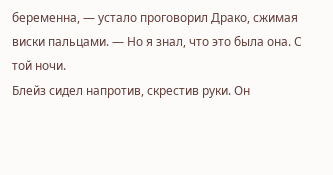беременна, — устало проговорил Драко, сжимая виски пальцами. — Но я знал, что это была она. С той ночи.
Блейз сидел напротив, скрестив руки. Он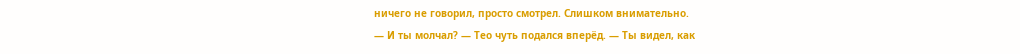ничего не говорил, просто смотрел. Слишком внимательно.
— И ты молчал? — Тео чуть подался вперёд. — Ты видел, как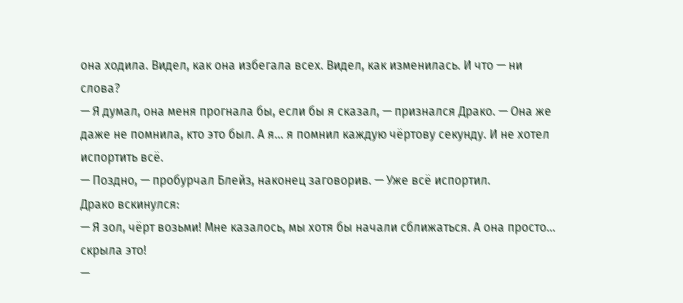она ходила. Видел, как она избегала всех. Видел, как изменилась. И что — ни слова?
— Я думал, она меня прогнала бы, если бы я сказал, — признался Драко. — Она же даже не помнила, кто это был. А я... я помнил каждую чёртову секунду. И не хотел испортить всё.
— Поздно, — пробурчал Блейз, наконец заговорив. — Уже всё испортил.
Драко вскинулся:
— Я зол, чёрт возьми! Мне казалось, мы хотя бы начали сближаться. А она просто... скрыла это!
—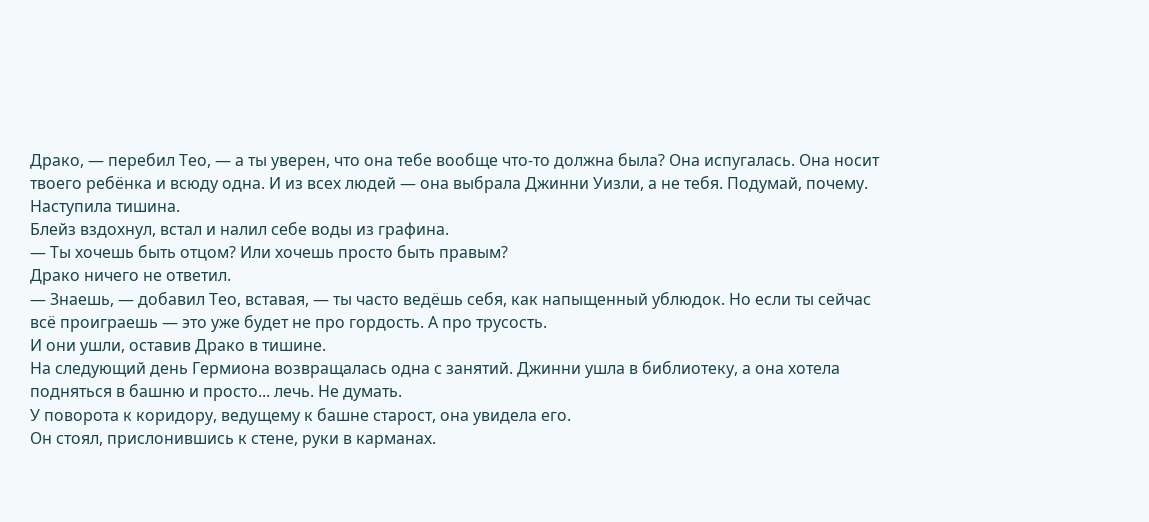Драко, — перебил Тео, — а ты уверен, что она тебе вообще что-то должна была? Она испугалась. Она носит твоего ребёнка и всюду одна. И из всех людей — она выбрала Джинни Уизли, а не тебя. Подумай, почему.
Наступила тишина.
Блейз вздохнул, встал и налил себе воды из графина.
— Ты хочешь быть отцом? Или хочешь просто быть правым?
Драко ничего не ответил.
— Знаешь, — добавил Тео, вставая, — ты часто ведёшь себя, как напыщенный ублюдок. Но если ты сейчас всё проиграешь — это уже будет не про гордость. А про трусость.
И они ушли, оставив Драко в тишине.
На следующий день Гермиона возвращалась одна с занятий. Джинни ушла в библиотеку, а она хотела подняться в башню и просто... лечь. Не думать.
У поворота к коридору, ведущему к башне старост, она увидела его.
Он стоял, прислонившись к стене, руки в карманах.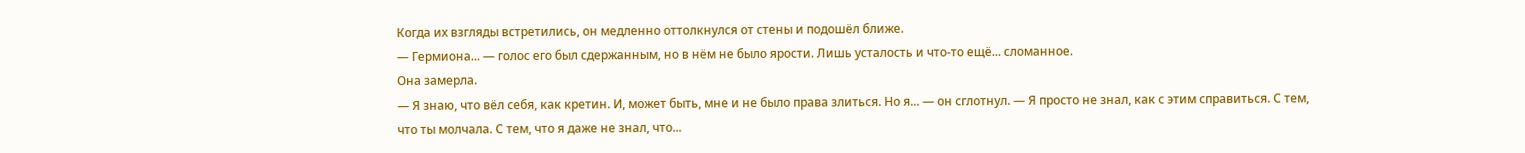Когда их взгляды встретились, он медленно оттолкнулся от стены и подошёл ближе.
— Гермиона... — голос его был сдержанным, но в нём не было ярости. Лишь усталость и что-то ещё... сломанное.
Она замерла.
— Я знаю, что вёл себя, как кретин. И, может быть, мне и не было права злиться. Но я... — он сглотнул. — Я просто не знал, как с этим справиться. С тем, что ты молчала. С тем, что я даже не знал, что...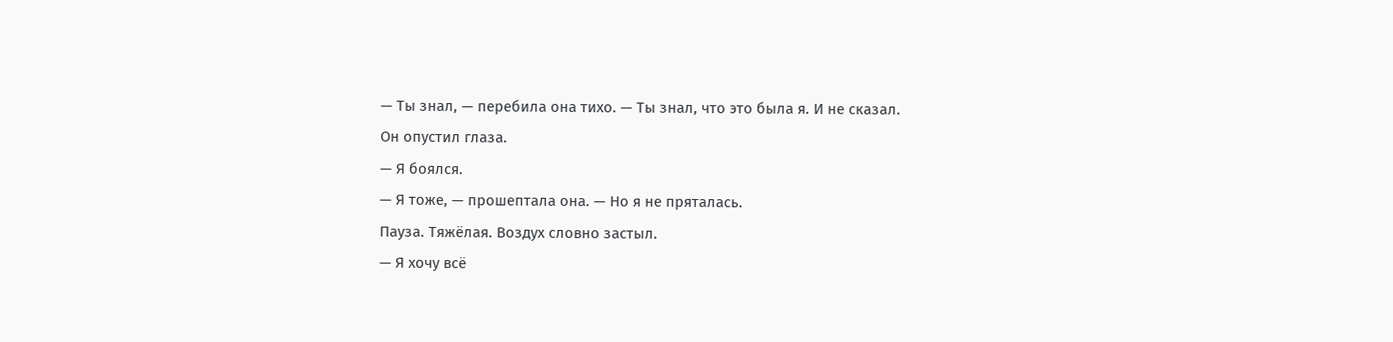— Ты знал, — перебила она тихо. — Ты знал, что это была я. И не сказал.
Он опустил глаза.
— Я боялся.
— Я тоже, — прошептала она. — Но я не пряталась.
Пауза. Тяжёлая. Воздух словно застыл.
— Я хочу всё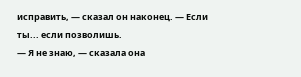исправить, — сказал он наконец. — Если ты... если позволишь.
— Я не знаю, — сказала она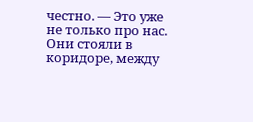честно. — Это уже не только про нас.
Они стояли в коридоре, между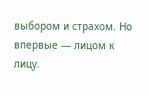выбором и страхом. Но впервые — лицом к лицу.